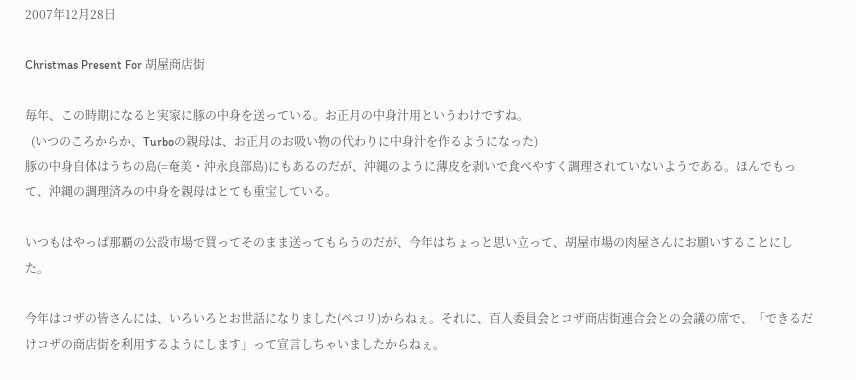2007年12月28日

Christmas Present For 胡屋商店街

毎年、この時期になると実家に豚の中身を送っている。お正月の中身汁用というわけですね。
  (いつのころからか、Turboの親母は、お正月のお吸い物の代わりに中身汁を作るようになった)
豚の中身自体はうちの島(=奄美・沖永良部島)にもあるのだが、沖縄のように薄皮を剥いで食べやすく調理されていないようである。ほんでもって、沖縄の調理済みの中身を親母はとても重宝している。

いつもはやっぱ那覇の公設市場で買ってそのまま送ってもらうのだが、今年はちょっと思い立って、胡屋市場の肉屋さんにお願いすることにした。

今年はコザの皆さんには、いろいろとお世話になりました(ペコリ)からねぇ。それに、百人委員会とコザ商店街連合会との会議の席で、「できるだけコザの商店街を利用するようにします」って宣言しちゃいましたからねぇ。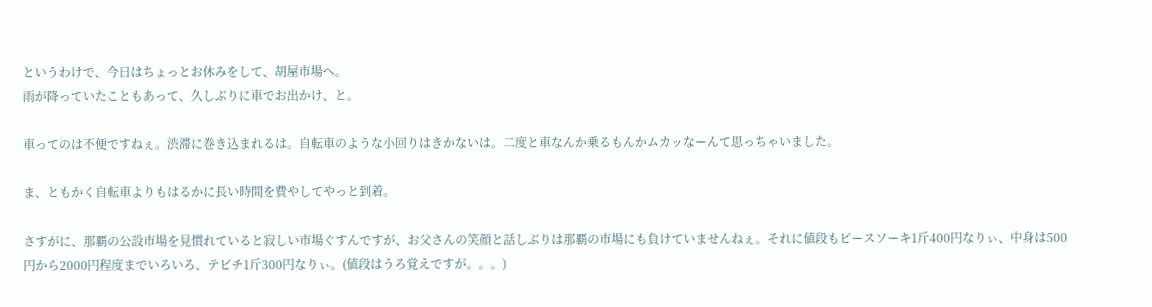というわけで、今日はちょっとお休みをして、胡屋市場へ。
雨が降っていたこともあって、久しぶりに車でお出かけ、と。

車ってのは不便ですねぇ。渋滞に巻き込まれるは。自転車のような小回りはきかないは。二度と車なんか乗るもんかムカッなーんて思っちゃいました。

ま、ともかく自転車よりもはるかに長い時間を費やしてやっと到着。

さすがに、那覇の公設市場を見慣れていると寂しい市場ぐすんですが、お父さんの笑顔と話しぶりは那覇の市場にも負けていませんねぇ。それに値段もピースソーキ1斤400円なりぃ、中身は500円から2000円程度までいろいろ、テビチ1斤300円なりぃ。(値段はうろ覚えですが。。。)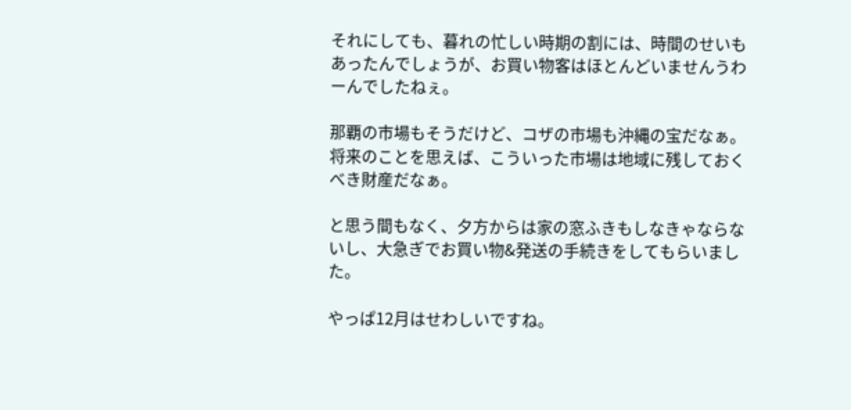それにしても、暮れの忙しい時期の割には、時間のせいもあったんでしょうが、お買い物客はほとんどいませんうわーんでしたねぇ。

那覇の市場もそうだけど、コザの市場も沖縄の宝だなぁ。将来のことを思えば、こういった市場は地域に残しておくべき財産だなぁ。

と思う間もなく、夕方からは家の窓ふきもしなきゃならないし、大急ぎでお買い物&発送の手続きをしてもらいました。

やっぱ12月はせわしいですね。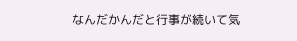なんだかんだと行事が続いて気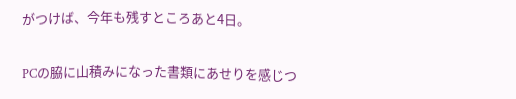がつけば、今年も残すところあと4日。

PCの脇に山積みになった書類にあせりを感じつ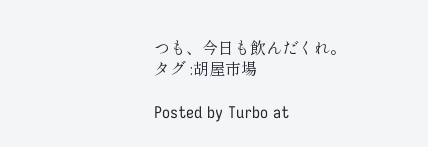つも、今日も飲んだくれ。
タグ :胡屋市場

Posted by Turbo at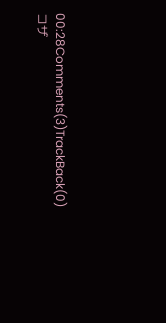00:28Comments(3)TrackBack(0)コザ